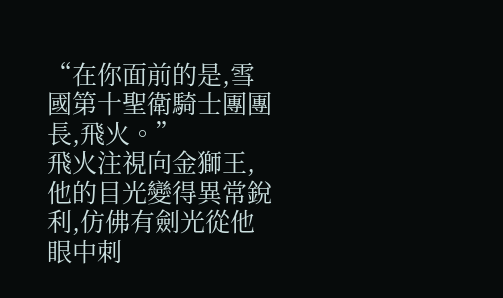“在你面前的是,雪國第十聖衛騎士團團長,飛火。”
飛火注視向金獅王,他的目光變得異常銳利,仿佛有劍光從他眼中刺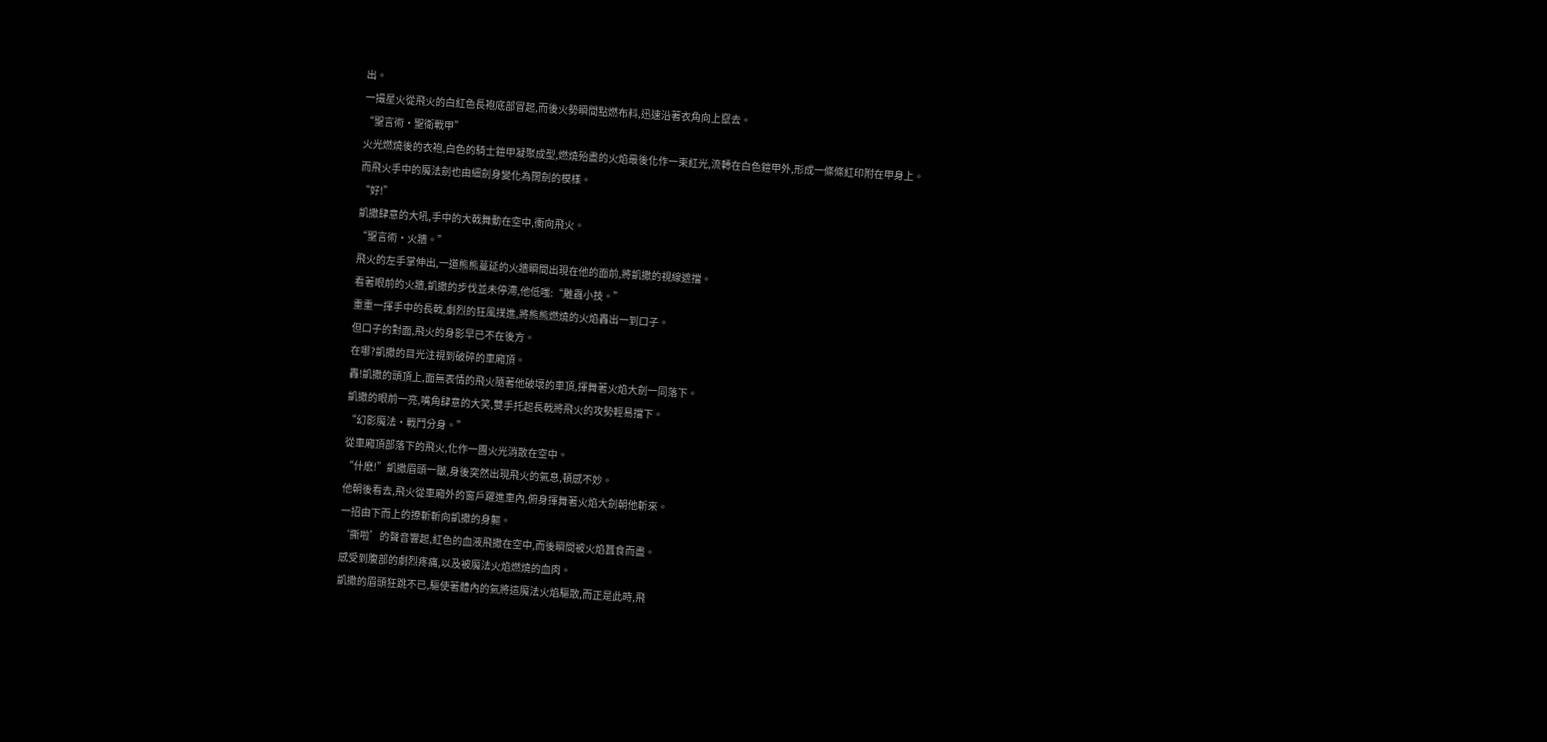出。
一撮星火從飛火的白紅色長袍底部冒起,而後火勢瞬間點燃布料,迅速沿著衣角向上竄去。
“聖言術·聖衛戰甲”
火光燃燒後的衣袍,白色的騎士鎧甲凝聚成型,燃燒殆盡的火焰最後化作一束紅光,流轉在白色鎧甲外,形成一條條紅印附在甲身上。
而飛火手中的魔法劍也由細劍身變化為闊劍的模樣。
“好!”
凱撒肆意的大吼,手中的大戟舞動在空中,衝向飛火。
“聖言術·火牆。”
飛火的左手掌伸出,一道熊熊蔓延的火牆瞬間出現在他的面前,將凱撒的視線遮擋。
看著眼前的火牆,凱撒的步伐並未停滯,他低嗤:“雕蟲小技。”
重重一揮手中的長戟,劇烈的狂風撲進,將熊熊燃燒的火焰轟出一到口子。
但口子的對面,飛火的身影早已不在後方。
在哪?凱撒的目光注視到破碎的車廂頂。
轟!凱撒的頭頂上,面無表情的飛火隨著他破壞的車頂,揮舞著火焰大劍一同落下。
凱撒的眼前一亮,嘴角肆意的大笑,雙手托起長戟將飛火的攻勢輕易擋下。
“幻影魔法·戰鬥分身。”
從車廂頂部落下的飛火,化作一團火光消散在空中。
“什麽!”凱撒眉頭一皺,身後突然出現飛火的氣息,頓感不妙。
他朝後看去,飛火從車廂外的窗戶躍進車內,俯身揮舞著火焰大劍朝他斬來。
一招由下而上的撩斬斬向凱撒的身軀。
‘撕啦’的聲音響起,紅色的血液飛撒在空中,而後瞬間被火焰蠶食而盡。
感受到腹部的劇烈疼痛,以及被魔法火焰燃燒的血肉。
凱撒的眉頭狂跳不已,驅使著體內的氣將這魔法火焰驅散,而正是此時,飛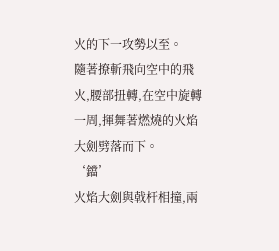火的下一攻勢以至。
隨著撩斬飛向空中的飛火,腰部扭轉,在空中旋轉一周,揮舞著燃燒的火焰大劍劈落而下。
‘鐺’
火焰大劍與戟杆相撞,兩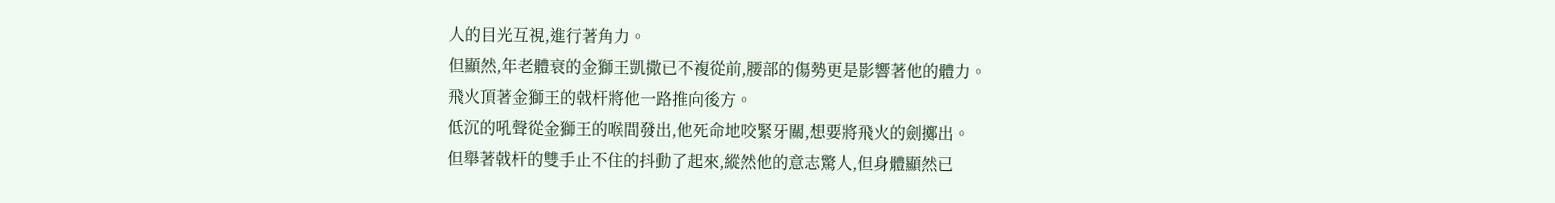人的目光互視,進行著角力。
但顯然,年老體衰的金獅王凱撒已不複從前,腰部的傷勢更是影響著他的體力。
飛火頂著金獅王的戟杆將他一路推向後方。
低沉的吼聲從金獅王的喉間發出,他死命地咬緊牙關,想要將飛火的劍擲出。
但舉著戟杆的雙手止不住的抖動了起來,縱然他的意志驚人,但身體顯然已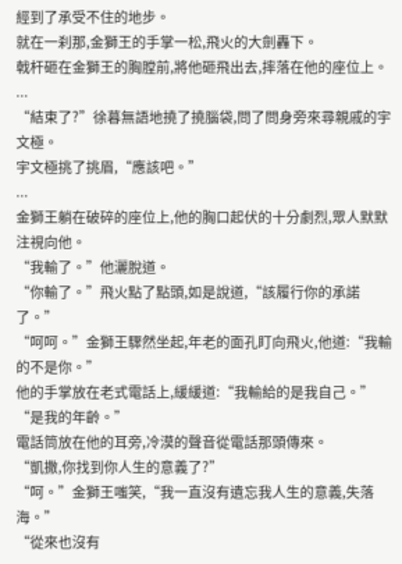經到了承受不住的地步。
就在一刹那,金獅王的手掌一松,飛火的大劍轟下。
戟杆砸在金獅王的胸膛前,將他砸飛出去,摔落在他的座位上。
...
“結束了?”徐暮無語地撓了撓腦袋,問了問身旁來尋親戚的宇文極。
宇文極挑了挑眉,“應該吧。”
...
金獅王躺在破碎的座位上,他的胸口起伏的十分劇烈,眾人默默注視向他。
“我輸了。”他灑脫道。
“你輸了。”飛火點了點頭,如是說道,“該履行你的承諾了。”
“呵呵。”金獅王驟然坐起,年老的面孔盯向飛火,他道:“我輸的不是你。”
他的手掌放在老式電話上,緩緩道:“我輸給的是我自己。”
“是我的年齡。”
電話筒放在他的耳旁,冷漠的聲音從電話那頭傳來。
“凱撒,你找到你人生的意義了?”
“呵。”金獅王嗤笑,“我一直沒有遺忘我人生的意義,失落海。”
“從來也沒有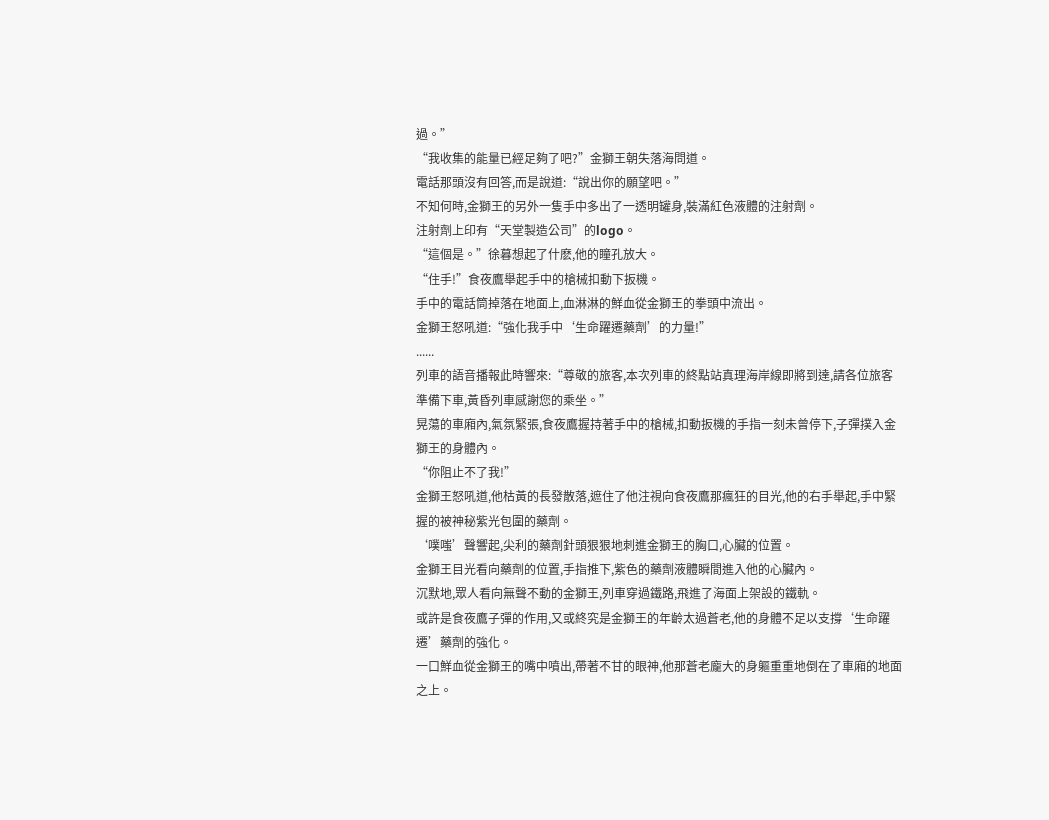過。”
“我收集的能量已經足夠了吧?”金獅王朝失落海問道。
電話那頭沒有回答,而是說道:“說出你的願望吧。”
不知何時,金獅王的另外一隻手中多出了一透明罐身,裝滿紅色液體的注射劑。
注射劑上印有“天堂製造公司”的logo。
“這個是。”徐暮想起了什麽,他的瞳孔放大。
“住手!”食夜鷹舉起手中的槍械扣動下扳機。
手中的電話筒掉落在地面上,血淋淋的鮮血從金獅王的拳頭中流出。
金獅王怒吼道:“強化我手中‘生命躍遷藥劑’的力量!”
......
列車的語音播報此時響來:“尊敬的旅客,本次列車的終點站真理海岸線即將到達,請各位旅客準備下車,黃昏列車感謝您的乘坐。”
晃蕩的車廂內,氣氛緊張,食夜鷹握持著手中的槍械,扣動扳機的手指一刻未曾停下,子彈撲入金獅王的身體內。
“你阻止不了我!”
金獅王怒吼道,他枯黃的長發散落,遮住了他注視向食夜鷹那瘋狂的目光,他的右手舉起,手中緊握的被神秘紫光包圍的藥劑。
‘噗嗤’聲響起,尖利的藥劑針頭狠狠地刺進金獅王的胸口,心臟的位置。
金獅王目光看向藥劑的位置,手指推下,紫色的藥劑液體瞬間進入他的心臟內。
沉默地,眾人看向無聲不動的金獅王,列車穿過鐵路,飛進了海面上架設的鐵軌。
或許是食夜鷹子彈的作用,又或終究是金獅王的年齡太過蒼老,他的身體不足以支撐‘生命躍遷’藥劑的強化。
一口鮮血從金獅王的嘴中噴出,帶著不甘的眼神,他那蒼老龐大的身軀重重地倒在了車廂的地面之上。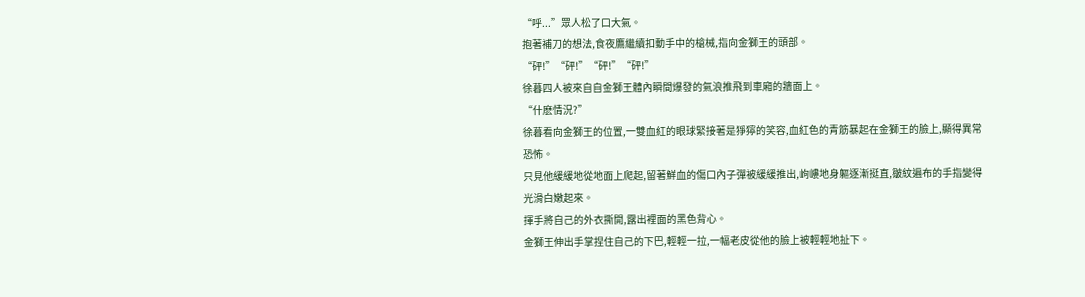“呼...”眾人松了口大氣。
抱著補刀的想法,食夜鷹繼續扣動手中的槍械,指向金獅王的頭部。
“砰!”“砰!”“砰!”“砰!”
徐暮四人被來自自金獅王體內瞬間爆發的氣浪推飛到車廂的牆面上。
“什麽情況?”
徐暮看向金獅王的位置,一雙血紅的眼球緊接著是猙獰的笑容,血紅色的青筋暴起在金獅王的臉上,顯得異常恐怖。
只見他緩緩地從地面上爬起,留著鮮血的傷口內子彈被緩緩推出,岣嶁地身軀逐漸挺直,皺紋遍布的手指變得光滑白嫩起來。
揮手將自己的外衣撕開,露出裡面的黑色背心。
金獅王伸出手掌捏住自己的下巴,輕輕一拉,一幅老皮從他的臉上被輕輕地扯下。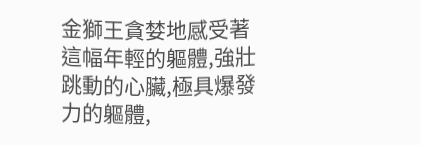金獅王貪婪地感受著這幅年輕的軀體,強壯跳動的心臟,極具爆發力的軀體,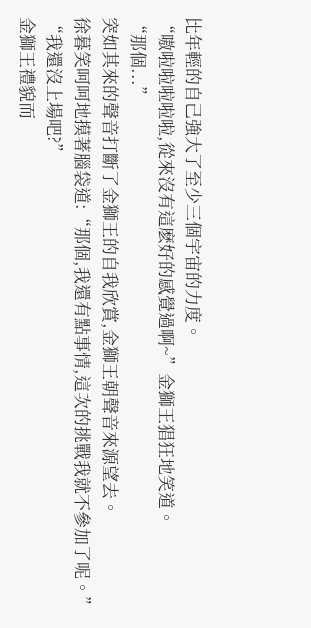比年輕的自己強大了至少三個宇宙的力度。
“嗷啦啦啦啦啦,從來沒有這麽好的感覺過啊~”金獅王猖狂地笑道。
“那個...”
突如其來的聲音打斷了金獅王的自我欣賞,金獅王朝聲音來源望去。
徐暮笑呵呵地摸著腦袋道:“那個,我還有點事情,這次的挑戰我就不參加了呢。”
“我還沒上場吧?”
金獅王禮貌而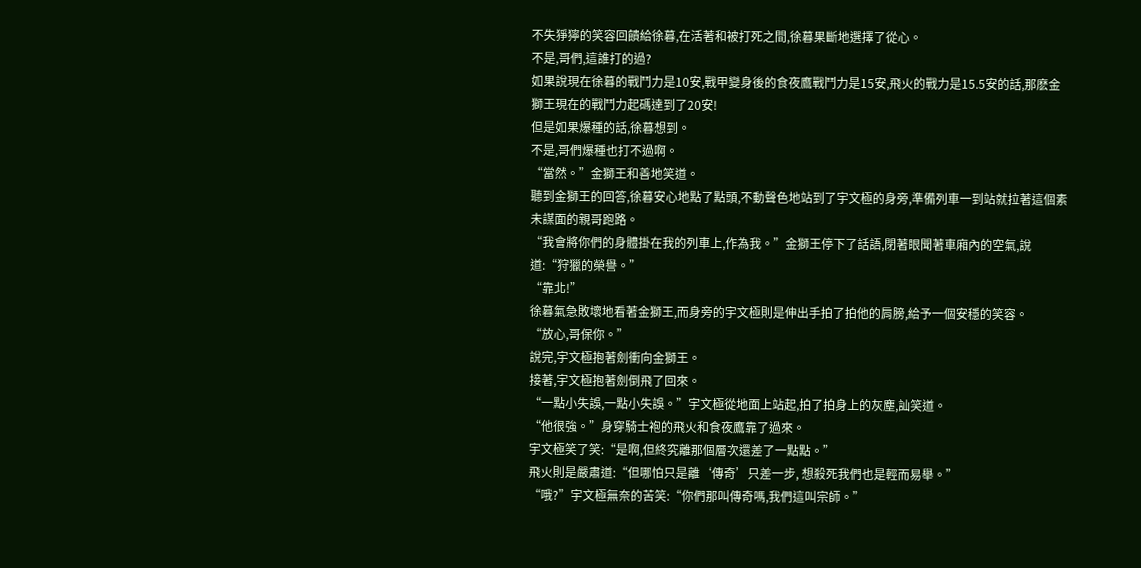不失猙獰的笑容回饋給徐暮,在活著和被打死之間,徐暮果斷地選擇了從心。
不是,哥們,這誰打的過?
如果說現在徐暮的戰鬥力是10安,戰甲變身後的食夜鷹戰鬥力是15安,飛火的戰力是15.5安的話,那麽金獅王現在的戰鬥力起碼達到了20安!
但是如果爆種的話,徐暮想到。
不是,哥們爆種也打不過啊。
“當然。”金獅王和善地笑道。
聽到金獅王的回答,徐暮安心地點了點頭,不動聲色地站到了宇文極的身旁,準備列車一到站就拉著這個素未謀面的親哥跑路。
“我會將你們的身體掛在我的列車上,作為我。”金獅王停下了話語,閉著眼聞著車廂內的空氣,說道:“狩獵的榮譽。”
“靠北!”
徐暮氣急敗壞地看著金獅王,而身旁的宇文極則是伸出手拍了拍他的肩膀,給予一個安穩的笑容。
“放心,哥保你。”
說完,宇文極抱著劍衝向金獅王。
接著,宇文極抱著劍倒飛了回來。
“一點小失誤,一點小失誤。”宇文極從地面上站起,拍了拍身上的灰塵,訕笑道。
“他很強。”身穿騎士袍的飛火和食夜鷹靠了過來。
宇文極笑了笑:“是啊,但終究離那個層次還差了一點點。”
飛火則是嚴肅道:“但哪怕只是離‘傳奇’只差一步, 想殺死我們也是輕而易舉。”
“哦?”宇文極無奈的苦笑:“你們那叫傳奇嗎,我們這叫宗師。”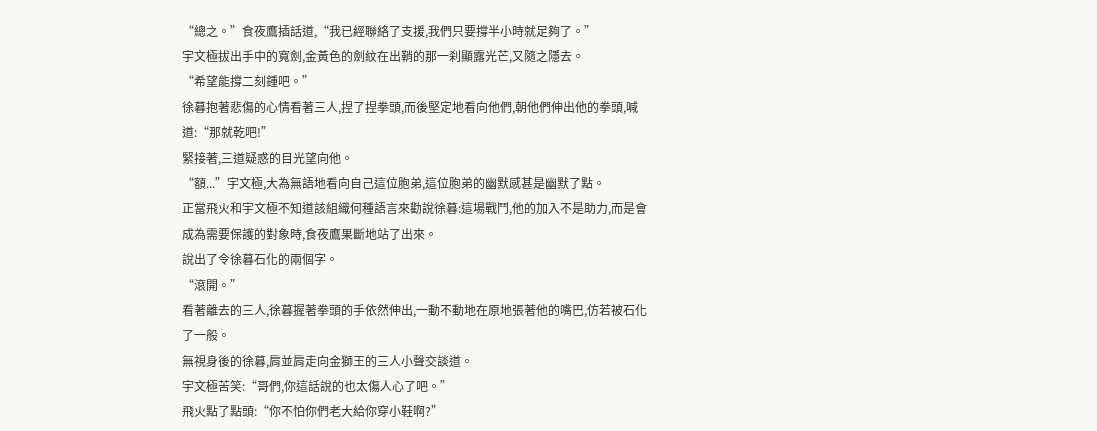“總之。”食夜鷹插話道,“我已經聯絡了支援,我們只要撐半小時就足夠了。”
宇文極拔出手中的寬劍,金黃色的劍紋在出鞘的那一刹顯露光芒,又隨之隱去。
“希望能撐二刻鍾吧。”
徐暮抱著悲傷的心情看著三人,捏了捏拳頭,而後堅定地看向他們,朝他們伸出他的拳頭,喊道:“那就乾吧!”
緊接著,三道疑惑的目光望向他。
“額...”宇文極,大為無語地看向自己這位胞弟,這位胞弟的幽默感甚是幽默了點。
正當飛火和宇文極不知道該組織何種語言來勸說徐暮:這場戰鬥,他的加入不是助力,而是會成為需要保護的對象時,食夜鷹果斷地站了出來。
說出了令徐暮石化的兩個字。
“滾開。”
看著離去的三人,徐暮握著拳頭的手依然伸出,一動不動地在原地張著他的嘴巴,仿若被石化了一般。
無視身後的徐暮,肩並肩走向金獅王的三人小聲交談道。
宇文極苦笑:“哥們,你這話說的也太傷人心了吧。”
飛火點了點頭:“你不怕你們老大給你穿小鞋啊?”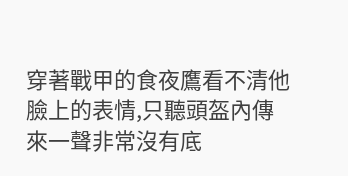穿著戰甲的食夜鷹看不清他臉上的表情,只聽頭盔內傳來一聲非常沒有底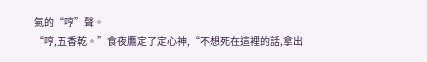氣的“哼”聲。
“哼,五香乾。”食夜鷹定了定心神,“不想死在這裡的話,拿出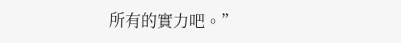所有的實力吧。”